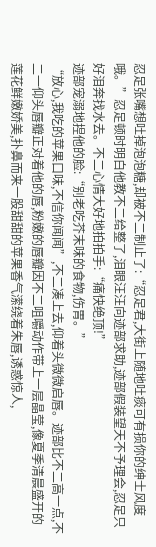忍足张嘴想吐掉泡泡糖,却被不二制止了:“忍足君,大街上随地吐痰可有损你的绅士风度哦。”忍足顿时明白他教不二给整了,泪眼汪汪向迹部求助,迹部假装望天不予理会,忍足只好泪奔找水去。不二心情大好地拍拍手:“痛快绝顶!”
迹部宠溺地捏他的脸:“别老吃芥末味的食物,伤胃。”
“放心,我吃的苹果口味,不信你闻闻”,不二凑上去,仰着头微微启唇。迹部比不二高一点,不二一仰头唇瓣正对着他的唇,粉嫩的唇瓣因不二咀嚼动作带上一层晶莹,像夏季清晨盛开的莲花鲜嫩娇美,扑鼻而来一股甜甜的苹果香气潆绕着朱唇,诱惑惊人,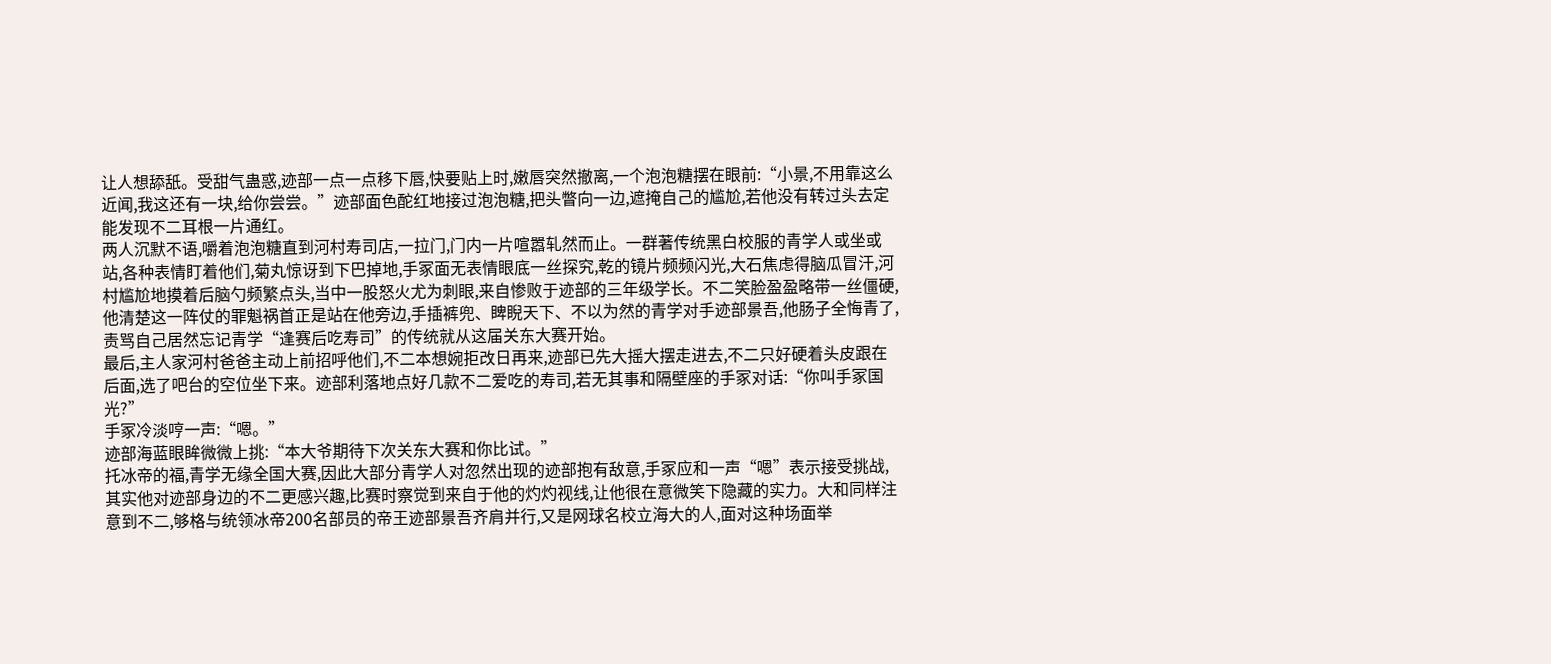让人想舔舐。受甜气蛊惑,迹部一点一点移下唇,快要贴上时,嫩唇突然撤离,一个泡泡糖摆在眼前:“小景,不用靠这么近闻,我这还有一块,给你尝尝。”迹部面色酡红地接过泡泡糖,把头瞥向一边,遮掩自己的尴尬,若他没有转过头去定能发现不二耳根一片通红。
两人沉默不语,嚼着泡泡糖直到河村寿司店,一拉门,门内一片喧嚣轧然而止。一群著传统黑白校服的青学人或坐或站,各种表情盯着他们,菊丸惊讶到下巴掉地,手冢面无表情眼底一丝探究,乾的镜片频频闪光,大石焦虑得脑瓜冒汗,河村尴尬地摸着后脑勺频繁点头,当中一股怒火尤为刺眼,来自惨败于迹部的三年级学长。不二笑脸盈盈略带一丝僵硬,他清楚这一阵仗的罪魁祸首正是站在他旁边,手插裤兜、睥睨天下、不以为然的青学对手迹部景吾,他肠子全悔青了,责骂自己居然忘记青学“逢赛后吃寿司”的传统就从这届关东大赛开始。
最后,主人家河村爸爸主动上前招呼他们,不二本想婉拒改日再来,迹部已先大摇大摆走进去,不二只好硬着头皮跟在后面,选了吧台的空位坐下来。迹部利落地点好几款不二爱吃的寿司,若无其事和隔壁座的手冢对话:“你叫手冢国光?”
手冢冷淡哼一声:“嗯。”
迹部海蓝眼眸微微上挑:“本大爷期待下次关东大赛和你比试。”
托冰帝的福,青学无缘全国大赛,因此大部分青学人对忽然出现的迹部抱有敌意,手冢应和一声“嗯”表示接受挑战,其实他对迹部身边的不二更感兴趣,比赛时察觉到来自于他的灼灼视线,让他很在意微笑下隐藏的实力。大和同样注意到不二,够格与统领冰帝200名部员的帝王迹部景吾齐肩并行,又是网球名校立海大的人,面对这种场面举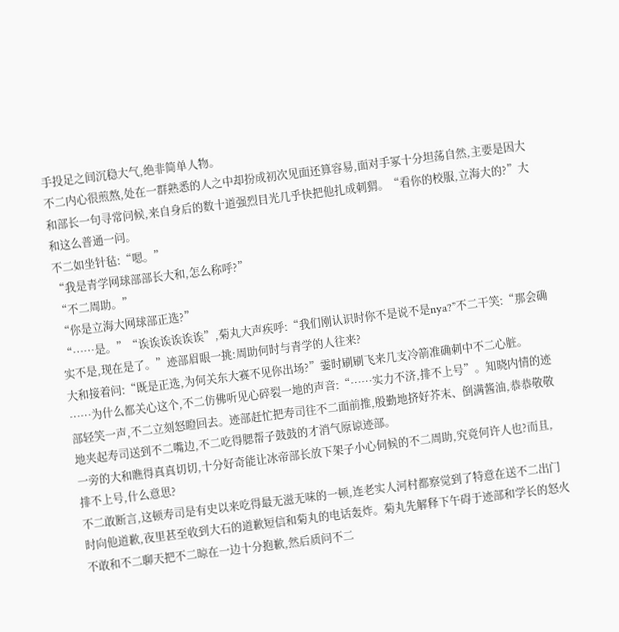手投足之间沉稳大气,绝非简单人物。
不二内心很煎熬,处在一群熟悉的人之中却扮成初次见面还算容易,面对手冢十分坦荡自然,主要是因大和部长一句寻常问候,来自身后的数十道强烈目光几乎快把他扎成刺猬。“看你的校服,立海大的?”大和这么普通一问。
不二如坐针毡:“嗯。”
“我是青学网球部部长大和,怎么称呼?”
“不二周助。”
“你是立海大网球部正选?”
“……是。”“诶诶诶诶诶诶”,菊丸大声疾呼:“我们刚认识时你不是说不是nya?”不二干笑:“那会确实不是,现在是了。”迹部眉眼一挑:周助何时与青学的人往来?
大和接着问:“既是正选,为何关东大赛不见你出场?”霎时刷刷飞来几支冷箭准确刺中不二心脏。
……为什么都关心这个,不二仿佛听见心碎裂一地的声音:“……实力不济,排不上号”。知晓内情的迹部轻笑一声,不二立刻怒瞪回去。迹部赶忙把寿司往不二面前推,殷勤地挤好芥末、倒满酱油,恭恭敬敬地夹起寿司送到不二嘴边,不二吃得腮帮子鼓鼓的才消气原谅迹部。
一旁的大和瞧得真真切切,十分好奇能让冰帝部长放下架子小心伺候的不二周助,究竟何许人也?而且,排不上号,什么意思?
不二敢断言,这顿寿司是有史以来吃得最无滋无味的一顿,连老实人河村都察觉到了特意在送不二出门时向他道歉,夜里甚至收到大石的道歉短信和菊丸的电话轰炸。菊丸先解释下午碍于迹部和学长的怒火不敢和不二聊天把不二晾在一边十分抱歉,然后质问不二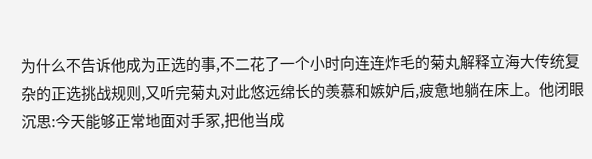为什么不告诉他成为正选的事,不二花了一个小时向连连炸毛的菊丸解释立海大传统复杂的正选挑战规则,又听完菊丸对此悠远绵长的羡慕和嫉妒后,疲惫地躺在床上。他闭眼沉思:今天能够正常地面对手冢,把他当成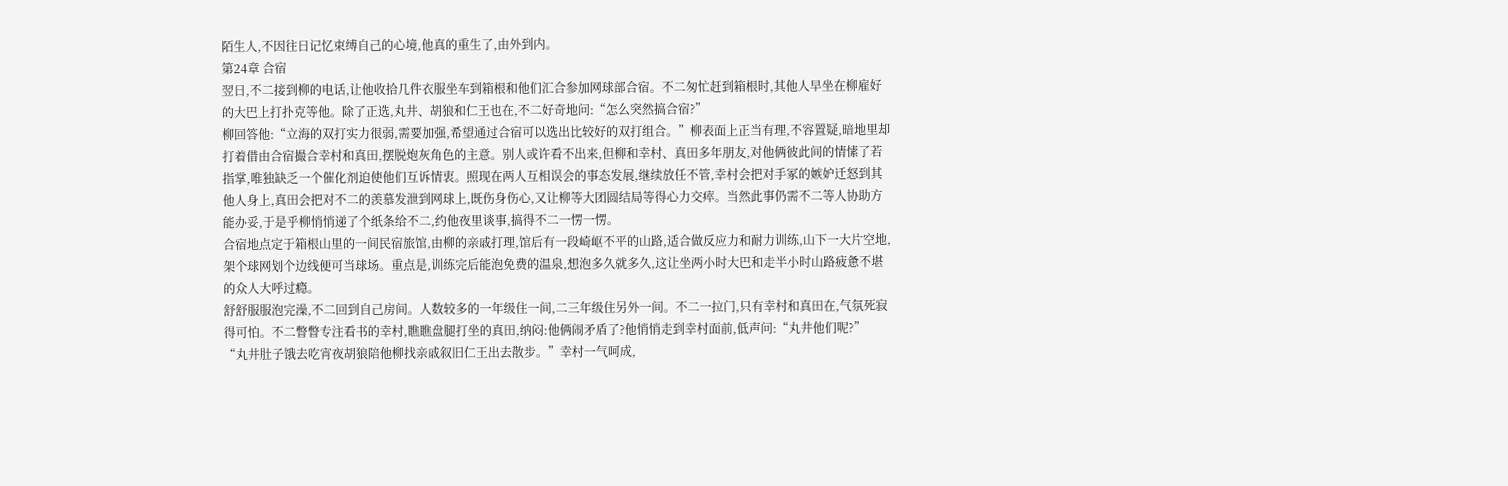陌生人,不因往日记忆束缚自己的心境,他真的重生了,由外到内。
第24章 合宿
翌日,不二接到柳的电话,让他收拾几件衣服坐车到箱根和他们汇合参加网球部合宿。不二匆忙赶到箱根时,其他人早坐在柳雇好的大巴上打扑克等他。除了正选,丸井、胡狼和仁王也在,不二好奇地问:“怎么突然搞合宿?”
柳回答他:“立海的双打实力很弱,需要加强,希望通过合宿可以选出比较好的双打组合。”柳表面上正当有理,不容置疑,暗地里却打着借由合宿撮合幸村和真田,摆脱炮灰角色的主意。别人或许看不出来,但柳和幸村、真田多年朋友,对他俩彼此间的情愫了若指掌,唯独缺乏一个催化剂迫使他们互诉情衷。照现在两人互相误会的事态发展,继续放任不管,幸村会把对手冢的嫉妒迁怒到其他人身上,真田会把对不二的羡慕发泄到网球上,既伤身伤心,又让柳等大团圆结局等得心力交瘁。当然此事仍需不二等人协助方能办妥,于是乎柳悄悄递了个纸条给不二,约他夜里谈事,搞得不二一愣一愣。
合宿地点定于箱根山里的一间民宿旅馆,由柳的亲戚打理,馆后有一段崎岖不平的山路,适合做反应力和耐力训练,山下一大片空地,架个球网划个边线便可当球场。重点是,训练完后能泡免费的温泉,想泡多久就多久,这让坐两小时大巴和走半小时山路疲惫不堪的众人大呼过瘾。
舒舒服服泡完澡,不二回到自己房间。人数较多的一年级住一间,二三年级住另外一间。不二一拉门,只有幸村和真田在,气氛死寂得可怕。不二瞥瞥专注看书的幸村,瞧瞧盘腿打坐的真田,纳闷:他俩闹矛盾了?他悄悄走到幸村面前,低声问:“丸井他们呢?”
“丸井肚子饿去吃宵夜胡狼陪他柳找亲戚叙旧仁王出去散步。”幸村一气呵成,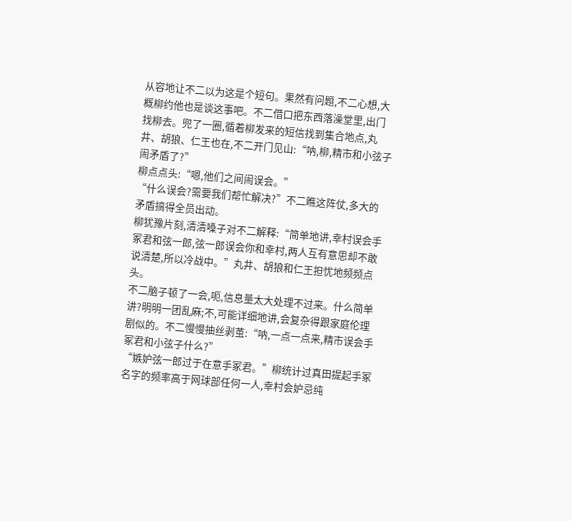从容地让不二以为这是个短句。果然有问题,不二心想,大概柳约他也是谈这事吧。不二借口把东西落澡堂里,出门找柳去。兜了一圈,循着柳发来的短信找到集合地点,丸井、胡狼、仁王也在,不二开门见山:“呐,柳,精市和小弦子闹矛盾了?”
柳点点头:“嗯,他们之间闹误会。”
“什么误会?需要我们帮忙解决?”不二瞧这阵仗,多大的矛盾搞得全员出动。
柳犹豫片刻,清清嗓子对不二解释:“简单地讲,幸村误会手冢君和弦一郎,弦一郎误会你和幸村,两人互有意思却不敢说清楚,所以冷战中。”丸井、胡狼和仁王担忧地频频点头。
不二脑子顿了一会,呃,信息量太大处理不过来。什么简单讲?明明一团乱麻;不,可能详细地讲,会复杂得跟家庭伦理剧似的。不二慢慢抽丝剥茧:“呐,一点一点来,精市误会手冢君和小弦子什么?”
“嫉妒弦一郎过于在意手冢君。”柳统计过真田提起手冢名字的频率高于网球部任何一人,幸村会妒忌纯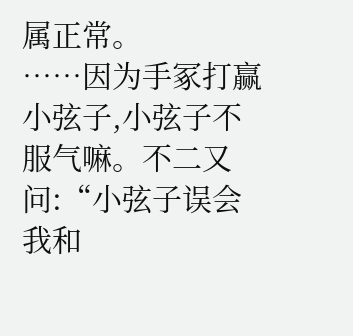属正常。
……因为手冢打赢小弦子,小弦子不服气嘛。不二又问:“小弦子误会我和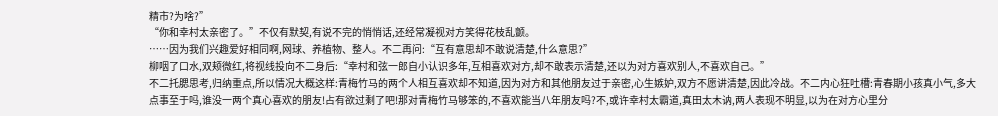精市?为啥?”
“你和幸村太亲密了。”不仅有默契,有说不完的悄悄话,还经常凝视对方笑得花枝乱颤。
……因为我们兴趣爱好相同啊,网球、养植物、整人。不二再问:“互有意思却不敢说清楚,什么意思?”
柳咽了口水,双颊微红,将视线投向不二身后:“幸村和弦一郎自小认识多年,互相喜欢对方,却不敢表示清楚,还以为对方喜欢别人,不喜欢自己。”
不二托腮思考,归纳重点,所以情况大概这样:青梅竹马的两个人相互喜欢却不知道,因为对方和其他朋友过于亲密,心生嫉妒,双方不愿讲清楚,因此冷战。不二内心狂吐槽:青春期小孩真小气,多大点事至于吗,谁没一两个真心喜欢的朋友!占有欲过剩了吧!那对青梅竹马够笨的,不喜欢能当八年朋友吗?不,或许幸村太霸道,真田太木讷,两人表现不明显,以为在对方心里分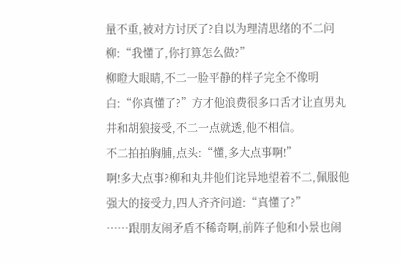量不重,被对方讨厌了?自以为理清思绪的不二问柳:“我懂了,你打算怎么做?”
柳瞪大眼睛,不二一脸平静的样子完全不像明白:“你真懂了?”方才他浪费很多口舌才让直男丸井和胡狼接受,不二一点就透,他不相信。
不二拍拍胸脯,点头:“懂,多大点事啊!”
啊!多大点事?柳和丸井他们诧异地望着不二,佩服他强大的接受力,四人齐齐问道:“真懂了?”
……跟朋友闹矛盾不稀奇啊,前阵子他和小景也闹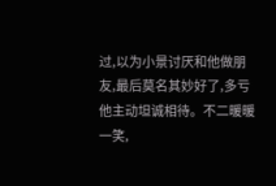过,以为小景讨厌和他做朋友,最后莫名其妙好了,多亏他主动坦诚相待。不二暖暖一笑,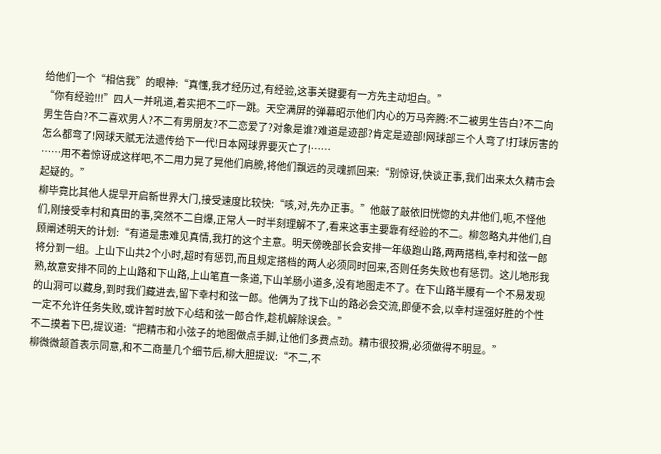给他们一个“相信我”的眼神:“真懂,我才经历过,有经验,这事关键要有一方先主动坦白。”
“你有经验!!!”四人一并吼道,着实把不二吓一跳。天空满屏的弹幕昭示他们内心的万马奔腾:不二被男生告白?不二向男生告白?不二喜欢男人?不二有男朋友?不二恋爱了?对象是谁?难道是迹部?肯定是迹部!网球部三个人弯了!打球厉害的怎么都弯了!网球天赋无法遗传给下一代!日本网球界要灭亡了!……
……用不着惊讶成这样吧,不二用力晃了晃他们肩膀,将他们飘远的灵魂抓回来:“别惊讶,快谈正事,我们出来太久精市会起疑的。”
柳毕竟比其他人提早开启新世界大门,接受速度比较快:“咳,对,先办正事。”他敲了敲依旧恍惚的丸井他们,呃,不怪他们,刚接受幸村和真田的事,突然不二自爆,正常人一时半刻理解不了,看来这事主要靠有经验的不二。柳忽略丸井他们,自顾阐述明天的计划:“有道是患难见真情,我打的这个主意。明天傍晚部长会安排一年级跑山路,两两搭档,幸村和弦一郎将分到一组。上山下山共2个小时,超时有惩罚,而且规定搭档的两人必须同时回来,否则任务失败也有惩罚。这儿地形我熟,故意安排不同的上山路和下山路,上山笔直一条道,下山羊肠小道多,没有地图走不了。在下山路半腰有一个不易发现的山洞可以藏身,到时我们藏进去,留下幸村和弦一郎。他俩为了找下山的路必会交流,即便不会,以幸村逞强好胜的个性一定不允许任务失败,或许暂时放下心结和弦一郎合作,趁机解除误会。”
不二摸着下巴,提议道:“把精市和小弦子的地图做点手脚,让他们多费点劲。精市很狡猾,必须做得不明显。”
柳微微颔首表示同意,和不二商量几个细节后,柳大胆提议:“不二,不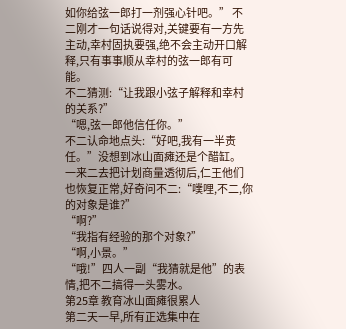如你给弦一郎打一剂强心针吧。” 不二刚才一句话说得对,关键要有一方先主动,幸村固执要强,绝不会主动开口解释,只有事事顺从幸村的弦一郎有可能。
不二猜测:“让我跟小弦子解释和幸村的关系?”
“嗯,弦一郎他信任你。”
不二认命地点头:“好吧,我有一半责任。”没想到冰山面瘫还是个醋缸。
一来二去把计划商量透彻后,仁王他们也恢复正常,好奇问不二:“噗哩,不二,你的对象是谁?”
“啊?”
“我指有经验的那个对象?”
“啊,小景。”
“哦!”四人一副“我猜就是他”的表情,把不二搞得一头雾水。
第25章 教育冰山面瘫很累人
第二天一早,所有正选集中在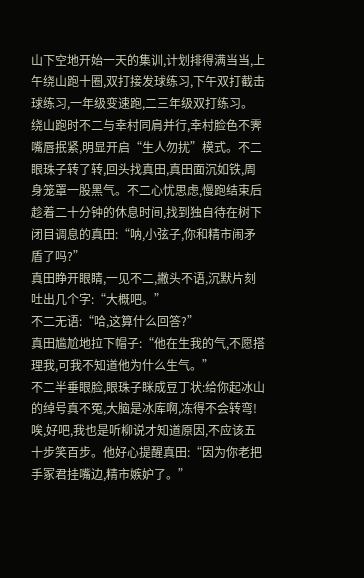山下空地开始一天的集训,计划排得满当当,上午绕山跑十圈,双打接发球练习,下午双打截击球练习,一年级变速跑,二三年级双打练习。
绕山跑时不二与幸村同肩并行,幸村脸色不霁嘴唇抿紧,明显开启“生人勿扰”模式。不二眼珠子转了转,回头找真田,真田面沉如铁,周身笼罩一股黑气。不二心忧思虑,慢跑结束后趁着二十分钟的休息时间,找到独自待在树下闭目调息的真田:“呐,小弦子,你和精市闹矛盾了吗?”
真田睁开眼睛,一见不二,撇头不语,沉默片刻吐出几个字:“大概吧。”
不二无语:“哈,这算什么回答?”
真田尴尬地拉下帽子:“他在生我的气,不愿搭理我,可我不知道他为什么生气。”
不二半垂眼脸,眼珠子眯成豆丁状:给你起冰山的绰号真不冤,大脑是冰库啊,冻得不会转弯!唉,好吧,我也是听柳说才知道原因,不应该五十步笑百步。他好心提醒真田:“因为你老把手冢君挂嘴边,精市嫉妒了。”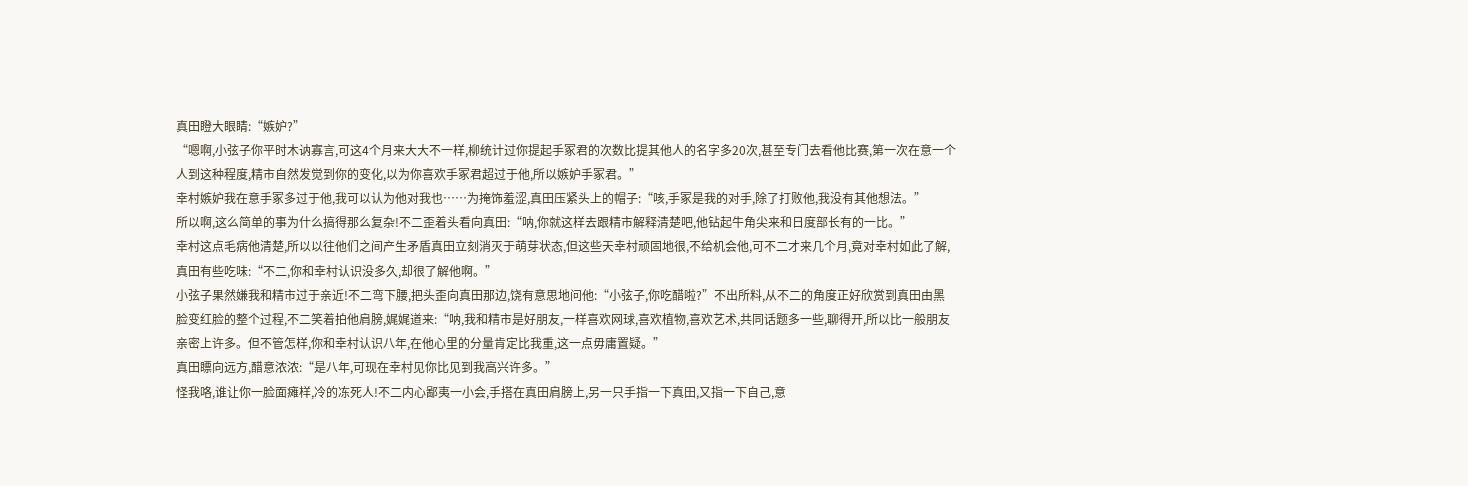真田瞪大眼睛:“嫉妒?”
“嗯啊,小弦子你平时木讷寡言,可这4个月来大大不一样,柳统计过你提起手冢君的次数比提其他人的名字多20次,甚至专门去看他比赛,第一次在意一个人到这种程度,精市自然发觉到你的变化,以为你喜欢手冢君超过于他,所以嫉妒手冢君。”
幸村嫉妒我在意手冢多过于他,我可以认为他对我也……为掩饰羞涩,真田压紧头上的帽子:“咳,手冢是我的对手,除了打败他,我没有其他想法。”
所以啊,这么简单的事为什么搞得那么复杂!不二歪着头看向真田:“呐,你就这样去跟精市解释清楚吧,他钻起牛角尖来和日度部长有的一比。”
幸村这点毛病他清楚,所以以往他们之间产生矛盾真田立刻消灭于萌芽状态,但这些天幸村顽固地很,不给机会他,可不二才来几个月,竟对幸村如此了解,真田有些吃味:“不二,你和幸村认识没多久,却很了解他啊。”
小弦子果然嫌我和精市过于亲近!不二弯下腰,把头歪向真田那边,饶有意思地问他:“小弦子,你吃醋啦?”不出所料,从不二的角度正好欣赏到真田由黑脸变红脸的整个过程,不二笑着拍他肩膀,娓娓道来:“呐,我和精市是好朋友,一样喜欢网球,喜欢植物,喜欢艺术,共同话题多一些,聊得开,所以比一般朋友亲密上许多。但不管怎样,你和幸村认识八年,在他心里的分量肯定比我重,这一点毋庸置疑。”
真田瞟向远方,醋意浓浓:“是八年,可现在幸村见你比见到我高兴许多。”
怪我咯,谁让你一脸面瘫样,冷的冻死人!不二内心鄙夷一小会,手搭在真田肩膀上,另一只手指一下真田,又指一下自己,意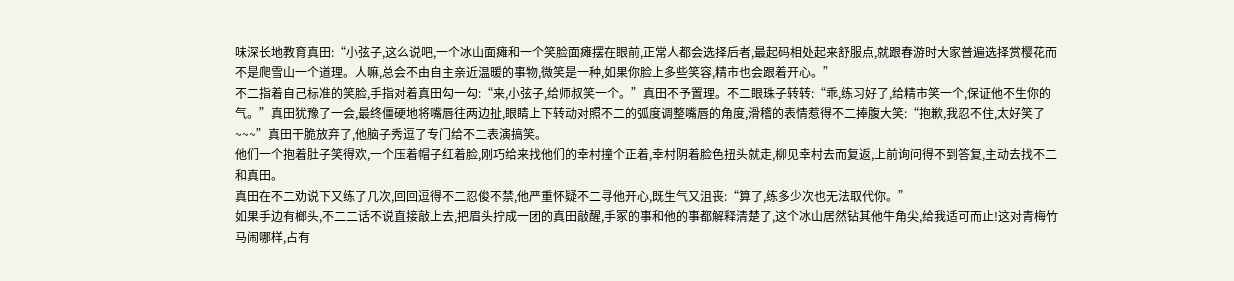味深长地教育真田:“小弦子,这么说吧,一个冰山面瘫和一个笑脸面瘫摆在眼前,正常人都会选择后者,最起码相处起来舒服点,就跟春游时大家普遍选择赏樱花而不是爬雪山一个道理。人嘛,总会不由自主亲近温暖的事物,微笑是一种,如果你脸上多些笑容,精市也会跟着开心。”
不二指着自己标准的笑脸,手指对着真田勾一勾:“来,小弦子,给师叔笑一个。”真田不予置理。不二眼珠子转转:“乖,练习好了,给精市笑一个,保证他不生你的气。”真田犹豫了一会,最终僵硬地将嘴唇往两边扯,眼睛上下转动对照不二的弧度调整嘴唇的角度,滑稽的表情惹得不二捧腹大笑:“抱歉,我忍不住,太好笑了~~~”真田干脆放弃了,他脑子秀逗了专门给不二表演搞笑。
他们一个抱着肚子笑得欢,一个压着帽子红着脸,刚巧给来找他们的幸村撞个正着,幸村阴着脸色扭头就走,柳见幸村去而复返,上前询问得不到答复,主动去找不二和真田。
真田在不二劝说下又练了几次,回回逗得不二忍俊不禁,他严重怀疑不二寻他开心,既生气又沮丧:“算了,练多少次也无法取代你。”
如果手边有榔头,不二二话不说直接敲上去,把眉头拧成一团的真田敲醒,手冢的事和他的事都解释清楚了,这个冰山居然钻其他牛角尖,给我适可而止!这对青梅竹马闹哪样,占有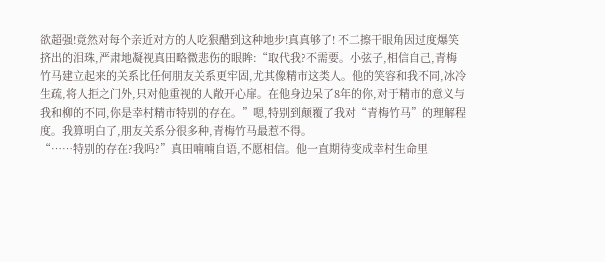欲超强!竟然对每个亲近对方的人吃狠醋到这种地步!真真够了! 不二擦干眼角因过度爆笑挤出的泪珠,严肃地凝视真田略微悲伤的眼眸:“取代我?不需要。小弦子,相信自己,青梅竹马建立起来的关系比任何朋友关系更牢固,尤其像精市这类人。他的笑容和我不同,冰冷生疏,将人拒之门外,只对他重视的人敞开心扉。在他身边呆了8年的你,对于精市的意义与我和柳的不同,你是幸村精市特别的存在。”嗯,特别到颠覆了我对“青梅竹马”的理解程度。我算明白了,朋友关系分很多种,青梅竹马最惹不得。
“……特别的存在?我吗?”真田喃喃自语,不愿相信。他一直期待变成幸村生命里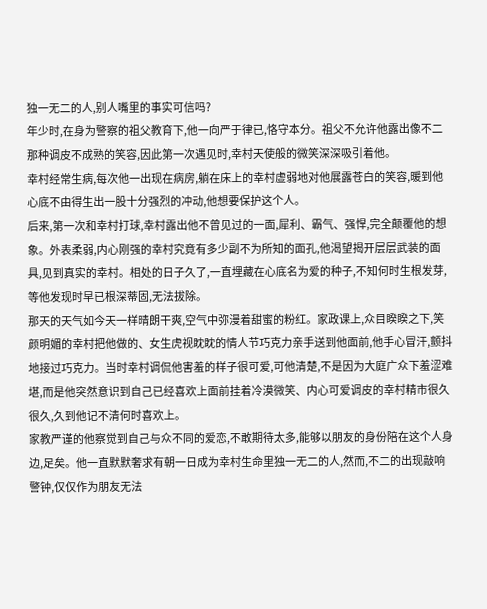独一无二的人,别人嘴里的事实可信吗?
年少时,在身为警察的祖父教育下,他一向严于律已,恪守本分。祖父不允许他露出像不二那种调皮不成熟的笑容,因此第一次遇见时,幸村天使般的微笑深深吸引着他。
幸村经常生病,每次他一出现在病房,躺在床上的幸村虚弱地对他展露苍白的笑容,暖到他心底不由得生出一股十分强烈的冲动,他想要保护这个人。
后来,第一次和幸村打球,幸村露出他不曾见过的一面,犀利、霸气、强悍,完全颠覆他的想象。外表柔弱,内心刚强的幸村究竟有多少副不为所知的面孔,他渴望揭开层层武装的面具,见到真实的幸村。相处的日子久了,一直埋藏在心底名为爱的种子,不知何时生根发芽,等他发现时早已根深蒂固,无法拔除。
那天的天气如今天一样晴朗干爽,空气中弥漫着甜蜜的粉红。家政课上,众目睽睽之下,笑颜明媚的幸村把他做的、女生虎视眈眈的情人节巧克力亲手送到他面前,他手心冒汗,颤抖地接过巧克力。当时幸村调侃他害羞的样子很可爱,可他清楚,不是因为大庭广众下羞涩难堪,而是他突然意识到自己已经喜欢上面前挂着冷漠微笑、内心可爱调皮的幸村精市很久很久,久到他记不清何时喜欢上。
家教严谨的他察觉到自己与众不同的爱恋,不敢期待太多,能够以朋友的身份陪在这个人身边,足矣。他一直默默奢求有朝一日成为幸村生命里独一无二的人,然而,不二的出现敲响警钟,仅仅作为朋友无法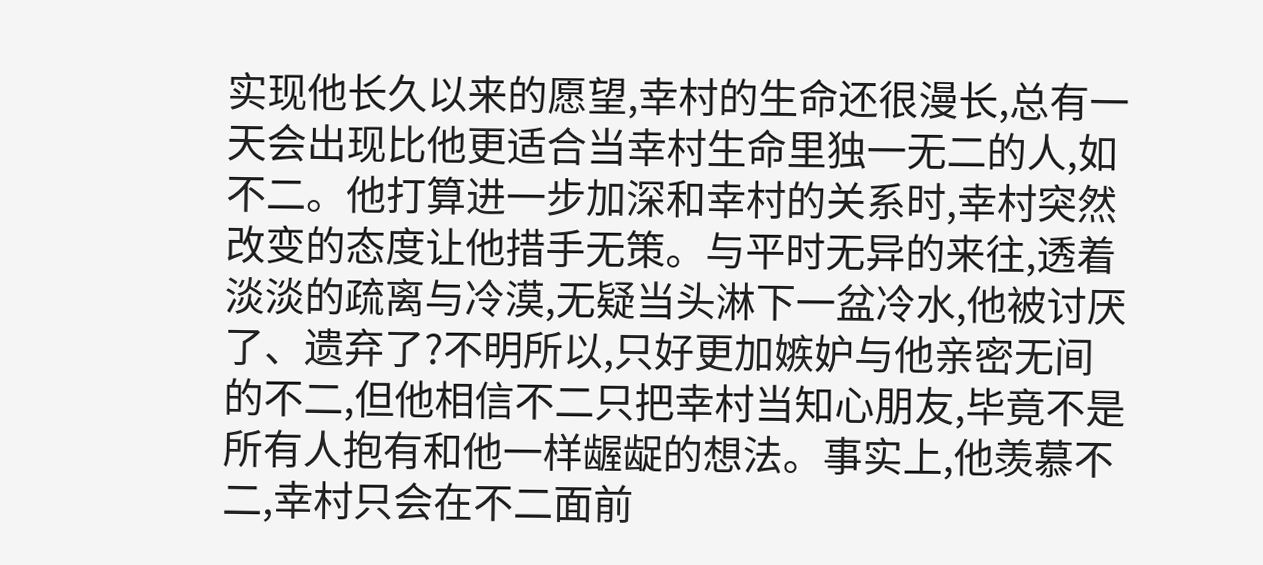实现他长久以来的愿望,幸村的生命还很漫长,总有一天会出现比他更适合当幸村生命里独一无二的人,如不二。他打算进一步加深和幸村的关系时,幸村突然改变的态度让他措手无策。与平时无异的来往,透着淡淡的疏离与冷漠,无疑当头淋下一盆冷水,他被讨厌了、遗弃了?不明所以,只好更加嫉妒与他亲密无间的不二,但他相信不二只把幸村当知心朋友,毕竟不是所有人抱有和他一样龌龊的想法。事实上,他羡慕不二,幸村只会在不二面前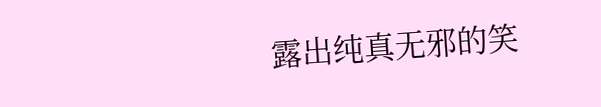露出纯真无邪的笑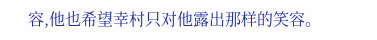容,他也希望幸村只对他露出那样的笑容。